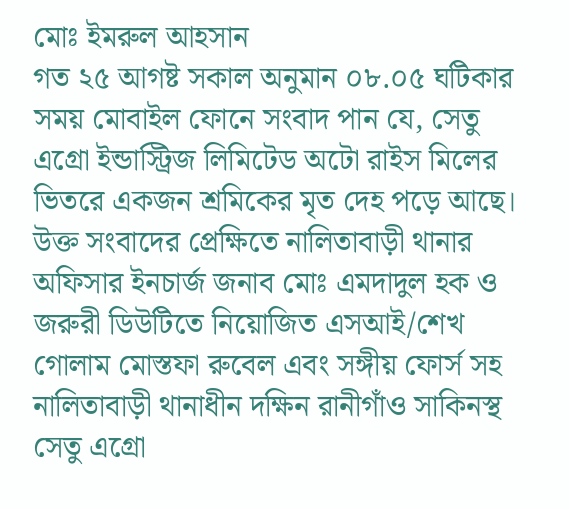মোঃ ইমরুল আহসান
গত ২৫ আগষ্ট সকাল অনুমান ০৮.০৫ ঘটিকার সময় মোবাইল ফোনে সংবাদ পান যে, সেতু এগ্রো ইন্ডাস্ট্রিজ লিমিটেড অটো রাইস মিলের ভিতরে একজন শ্রমিকের মৃত দেহ পড়ে আছে।
উক্ত সংবাদের প্রেক্ষিতে নালিতাবাড়ী থানার অফিসার ইনচার্জ জনাব মোঃ এমদাদুল হক ও জরুরী ডিউটিতে নিয়োজিত এসআই/শেখ গোলাম মোস্তফা রুবেল এবং সঙ্গীয় ফোর্স সহ নালিতাবাড়ী থানাধীন দক্ষিন রানীগাঁও সাকিনস্থ সেতু এগ্রো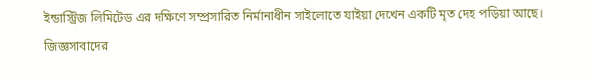ইন্ডাস্ট্রিজ লিমিটেড এর দক্ষিণে সম্প্রসারিত নির্মানাধীন সাইলোতে যাইয়া দেখেন একটি মৃত দেহ পড়িয়া আছে।
জিজ্ঞসাবাদের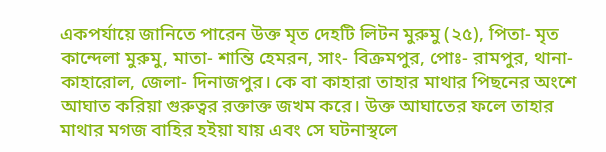একপর্যায়ে জানিতে পারেন উক্ত মৃত দেহটি লিটন মুরুমু (২৫), পিতা- মৃত কান্দেলা মুরুমু, মাতা- শান্তি হেমরন, সাং- বিক্রমপুর, পোঃ- রামপুর, থানা- কাহারোল, জেলা- দিনাজপুর। কে বা কাহারা তাহার মাথার পিছনের অংশে আঘাত করিয়া গুরুত্বর রক্তাক্ত জখম করে। উক্ত আঘাতের ফলে তাহার মাথার মগজ বাহির হইয়া যায় এবং সে ঘটনাস্থলে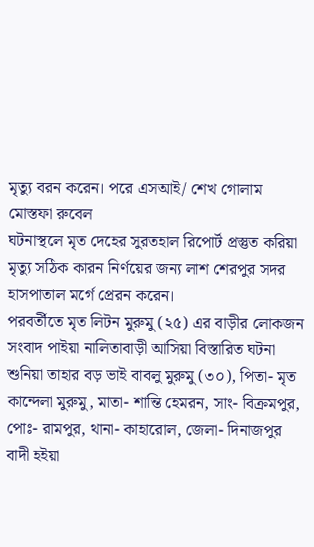মৃত্যু বরন করেন। পরে এসআই/ শেখ গোলাম মোস্তফা রুবেল
ঘটনাস্থলে মৃত দেহের সুরতহাল রিপোর্ট প্রস্তুত করিয়া মৃত্যু সঠিক কারন নির্ণয়ের জন্য লাশ শেরপুর সদর হাসপাতাল মর্গে প্রেরন করেন।
পরবর্তীতে মৃত লিটন মুরুমু (২৫) এর বাড়ীর লোকজন সংবাদ পাইয়া নালিতাবাড়ী আসিয়া বিস্তারিত ঘটনা শুনিয়া তাহার বড় ভাই বাবলু মুরুমু (৩০), পিতা- মৃত কান্দেলা মুরুমু, মাতা- শান্তি হেমরন, সাং- বিক্রমপুর, পোঃ- রামপুর, থানা- কাহারোল, জেলা- দিনাজপুর বাদী হইয়া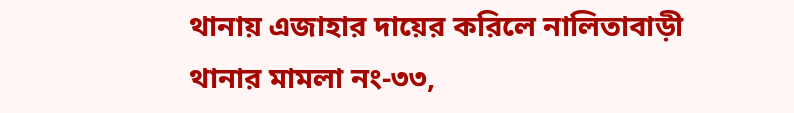থানায় এজাহার দায়ের করিলে নালিতাবাড়ী থানার মামলা নং-৩৩,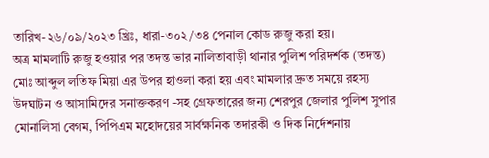তারিখ-২৬/০৯/২০২৩ খ্রিঃ, ধারা-৩০২/৩৪ পেনাল কোড রুজু করা হয়।
অত্র মামলাটি রুজু হওয়ার পর তদন্ত ভার নালিতাবাড়ী থানার পুলিশ পরিদর্শক (তদন্ত) মোঃ আব্দুল লতিফ মিয়া এর উপর হাওলা করা হয় এবং মামলার দ্রুত সময়ে রহস্য উদঘাটন ও আসামিদের সনাক্তকরণ -সহ গ্রেফতারের জন্য শেরপুর জেলার পুলিশ সুপার মোনালিসা বেগম, পিপিএম মহোদয়ের সার্বক্ষনিক তদারকী ও দিক নির্দেশনায়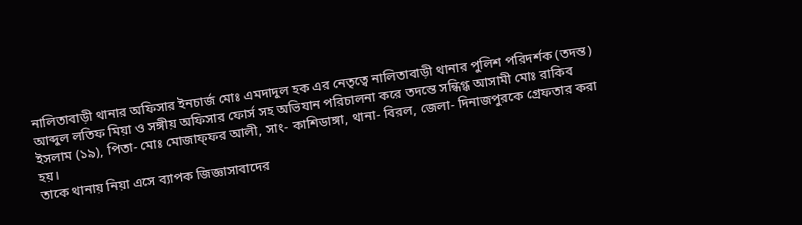নালিতাবাড়ী থানার অফিসার ইনচার্জ মোঃ এমদাদুল হক এর নেতৃত্বে নালিতাবাড়ী থানার পুলিশ পরিদর্শক (তদন্ত) আব্দুল লতিফ মিয়া ও সঙ্গীয় অফিসার ফোর্স সহ অভিযান পরিচালনা করে তদন্তে সন্ধিগ্ধ আসামী মোঃ রাকিব ইসলাম (১৯), পিতা- মোঃ মোজাফ্ফর আলী, সাং- কাশিডাঙ্গা, থানা- বিরল, জেলা- দিনাজপুরকে গ্রেফতার করা হয়।
তাকে থানায় নিয়া এসে ব্যাপক জিজ্ঞাসাবাদের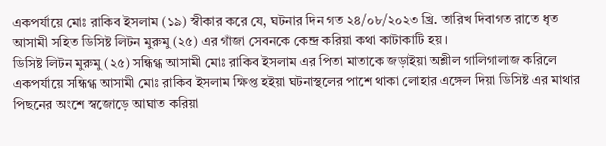একপর্যায়ে মোঃ রাকিব ইসলাম (১৯) স্বীকার করে যে, ঘটনার দিন গত ২৪/০৮/২০২৩ খ্রি. তারিখ দিবাগত রাতে ধৃত আসামী সহিত ডিসিষ্ট লিটন মুরুমু (২৫) এর গাঁজা সেবনকে কেন্দ্র করিয়া কথা কাটাকাটি হয়।
ডিসিষ্ট লিটন মুরুমু (২৫) সন্ধিগ্ধ আসামী মোঃ রাকিব ইসলাম এর পিতা মাতাকে জড়াইয়া অশ্লীল গালিগালাজ করিলে একপর্যায়ে সন্ধিগ্ধ আসামী মোঃ রাকিব ইসলাম ক্ষিপ্ত হইয়া ঘটনাস্থলের পাশে থাকা লোহার এঙ্গেল দিয়া ডিসিষ্ট এর মাথার পিছনের অংশে স্বজোড়ে আঘাত করিয়া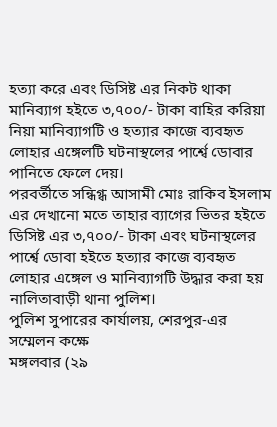হত্যা করে এবং ডিসিষ্ট এর নিকট থাকা মানিব্যাগ হইতে ৩,৭০০/- টাকা বাহির করিয়া নিয়া মানিব্যাগটি ও হত্যার কাজে ব্যবহৃত লোহার এঙ্গেলটি ঘটনাস্থলের পার্শ্বে ডোবার পানিতে ফেলে দেয়।
পরবর্তীতে সন্ধিগ্ধ আসামী মোঃ রাকিব ইসলাম এর দেখানো মতে তাহার ব্যাগের ভিতর হইতে ডিসিষ্ট এর ৩,৭০০/- টাকা এবং ঘটনাস্থলের পার্শ্বে ডোবা হইতে হত্যার কাজে ব্যবহৃত লোহার এঙ্গেল ও মানিব্যাগটি উদ্ধার করা হয় নালিতাবাড়ী থানা পুলিশ।
পুলিশ সুপারের কার্যালয়, শেরপুর-এর সম্মেলন কক্ষে
মঙ্গলবার (২৯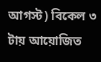আগস্ট) বিকেল ৩ টায় আয়োজিত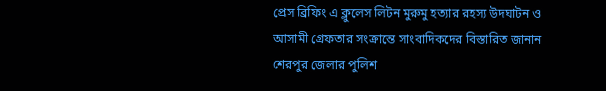প্রেস ব্রিফিং এ ক্লুলেস লিটন মুরুমু হত্যার রহস্য উদঘাটন ও আসামী গ্রেফতার সংক্রান্তে সাংবাদিকদের বিস্তারিত জানান শেরপুর জেলার পুলিশ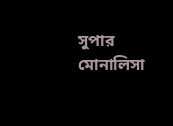সুপার মোনালিসা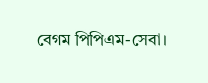বেগম পিপিএম-সেবা।